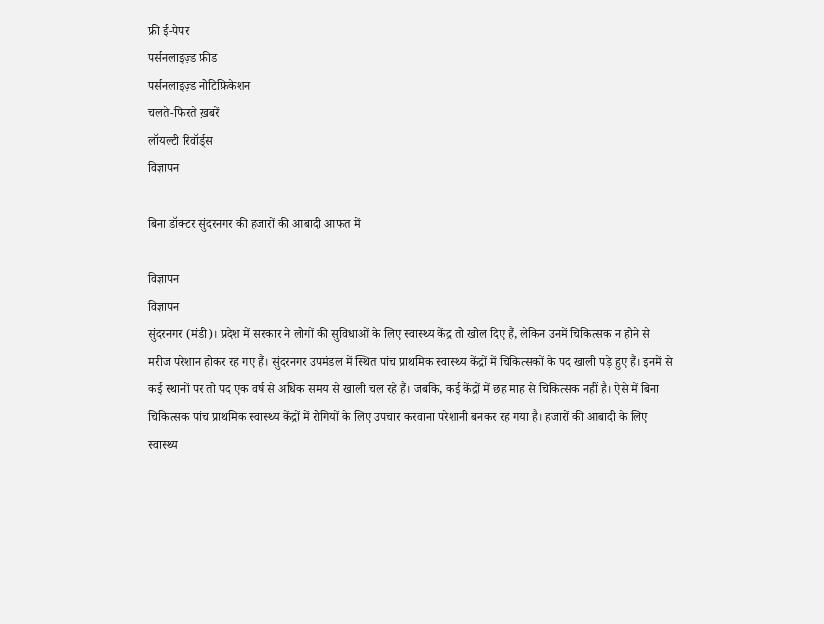फ्री ई-पेपर
पर्सनलाइज़्ड फ़ीड
पर्सनलाइज़्ड नोटिफ़िकेशन
चलते-फिरते ख़बरें
लॉयल्टी रिवॉर्ड्स
विज्ञापन

बिना डॉक्टर सुंदरनगर की हजारों की आबादी आफत में

विज्ञापन
विज्ञापन
सुंदरनगर (मंडी)। प्रदेश में सरकार ने लोगों की सुविधाओं के लिए स्वास्थ्य केंद्र तो खोल दिए हैं, लेकिन उनमें चिकित्सक न होने से मरीज परेशान होकर रह गए हैं। सुंदरनगर उपमंडल में स्थित पांच प्राथमिक स्वास्थ्य केंद्रों में चिकित्सकों के पद खाली पड़े हुए हैं। इनमें से कई स्थानों पर तो पद एक वर्ष से अधिक समय से खाली चल रहे हैं। जबकि, कई केंद्रों में छह माह से चिकित्सक नहीं है। ऐसे में बिना चिकित्सक पांच प्राथमिक स्वास्थ्य केंद्रों में रोगियों के लिए उपचार करवाना परेशानी बनकर रह गया है। हजारों की आबादी के लिए स्वास्थ्य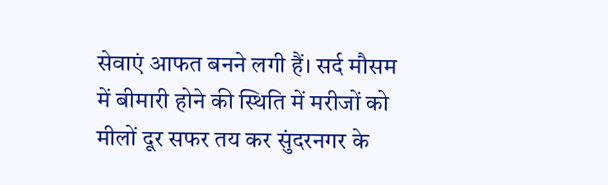सेवाएं आफत बनने लगी हैं। सर्द मौसम में बीमारी होने की स्थिति में मरीजों को मीलों दूर सफर तय कर सुंदरनगर के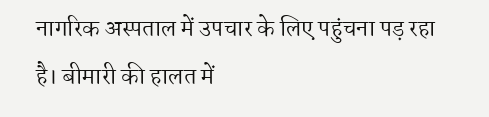नागरिक अस्पताल में उपचार के लिए पहुंचना पड़ रहा है। बीमारी की हालत में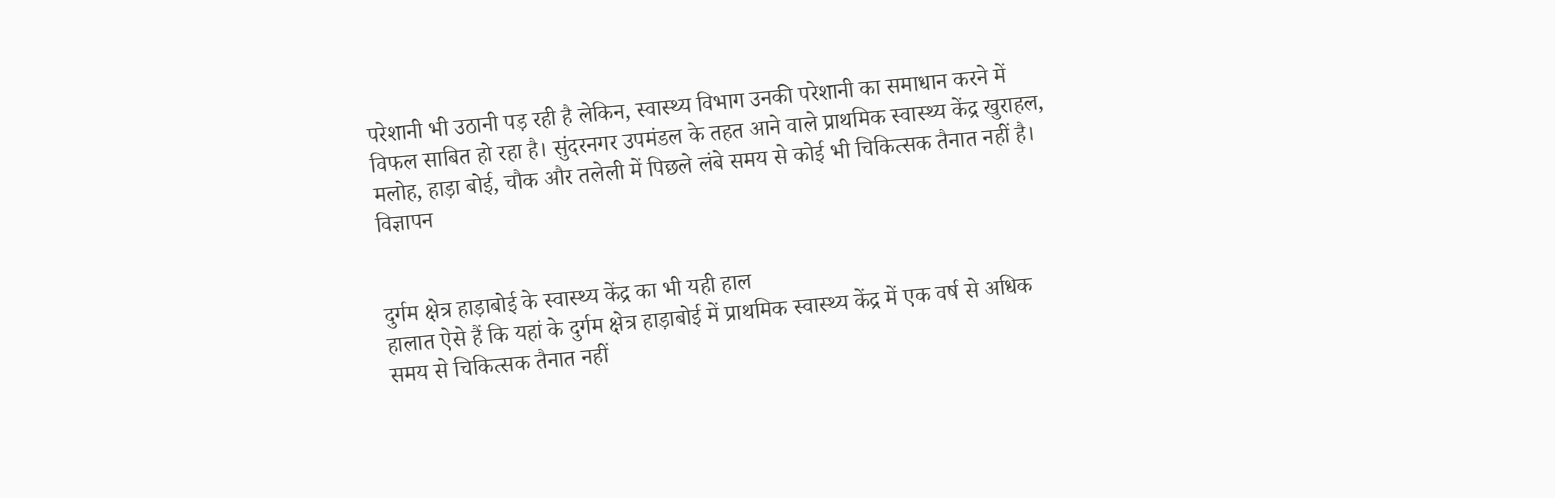परेशानी भी उठानी पड़ रही है लेकिन, स्वास्थ्य विभाग उनकी परेशानी का समाधान करने में विफल साबित हो रहा है। सुंदरनगर उपमंडल के तहत आने वाले प्राथमिक स्वास्थ्य केंद्र खुराहल, मलोह, हाड़ा बोई, चौक और तलेली में पिछले लंबे समय से कोई भी चिकित्सक तैनात नहीं है।
विज्ञापन


दुर्गम क्षेत्र हाड़ाबोई के स्वास्थ्य केंद्र का भी यही हाल
हालात ऐसे हैं कि यहां के दुर्गम क्षेत्र हाड़ाबोई में प्राथमिक स्वास्थ्य केंद्र में एक वर्ष से अधिक समय से चिकित्सक तैनात नहीं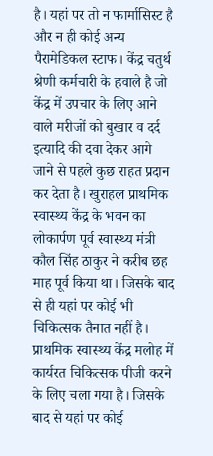है। यहां पर तो न फार्मासिस्ट है और न ही कोई अन्य पैरामेडिकल स्टाफ। केंद्र चतुर्थ श्रेणी कर्मचारी के हवाले है जो केंद्र में उपचार के लिए आने वाले मरीजों को बुखार व दर्द इत्यादि की दवा देकर आगे जाने से पहले कुछ राहत प्रदान कर देता है। खुराहल प्राथमिक स्वास्थ्य केंद्र के भवन का लोकार्पण पूर्व स्वास्थ्य मंत्री कौल सिंह ठाकुर ने करीब छह माह पूर्व किया था। जिसके बाद से ही यहां पर कोई भी चिकित्सक तैनात नहीं है। प्राथमिक स्वास्थ्य केंद्र मलोह में कार्यरत चिकित्सक पीजी करने के लिए चला गया है। जिसके बाद से यहां पर कोई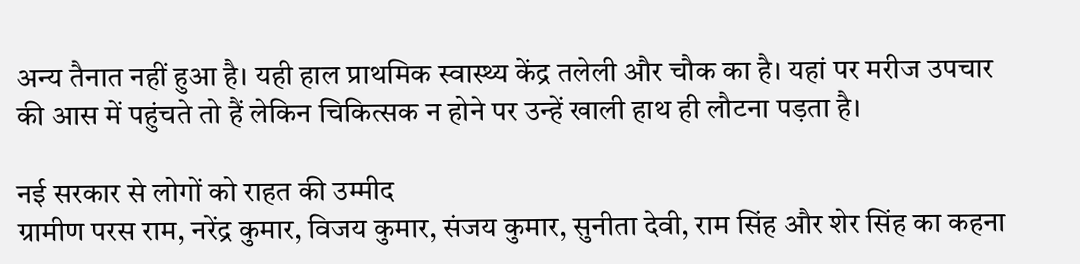अन्य तैनात नहीं हुआ है। यही हाल प्राथमिक स्वास्थ्य केंद्र तलेली और चौक का है। यहां पर मरीज उपचार की आस में पहुंचते तो हैं लेकिन चिकित्सक न होने पर उन्हें खाली हाथ ही लौटना पड़ता है।

नई सरकार से लोगों को राहत की उम्मीद
ग्रामीण परस राम, नरेंद्र कुमार, विजय कुमार, संजय कुमार, सुनीता देवी, राम सिंह और शेर सिंह का कहना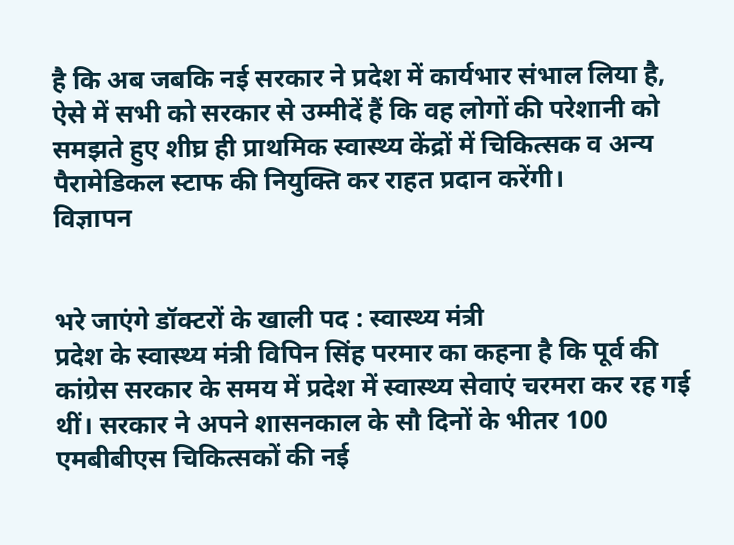है कि अब जबकि नई सरकार ने प्रदेश में कार्यभार संभाल लिया है, ऐसे में सभी को सरकार से उम्मीदें हैं कि वह लोगों की परेशानी को समझते हुए शीघ्र ही प्राथमिक स्वास्थ्य केंद्रों में चिकित्सक व अन्य पैरामेडिकल स्टाफ की नियुक्ति कर राहत प्रदान करेंगी।
विज्ञापन


भरे जाएंगे डॉक्टरों के खाली पद : स्वास्थ्य मंत्री
प्रदेश के स्वास्थ्य मंत्री विपिन सिंह परमार का कहना है कि पूर्व की कांग्रेस सरकार के समय में प्रदेश में स्वास्थ्य सेवाएं चरमरा कर रह गई थीं। सरकार ने अपने शासनकाल के सौ दिनों के भीतर 100 एमबीबीएस चिकित्सकों की नई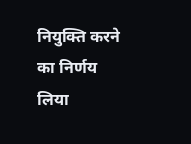नियुक्ति करने का निर्णय लिया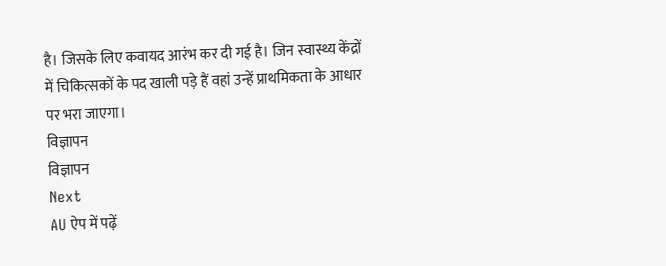है। जिसके लिए कवायद आरंभ कर दी गई है। जिन स्वास्थ्य केंद्रों में चिकित्सकों के पद खाली पड़े हैं वहां उन्हें प्राथमिकता के आधार पर भरा जाएगा।
विज्ञापन
विज्ञापन
Next
AU ऐप में पढ़ें